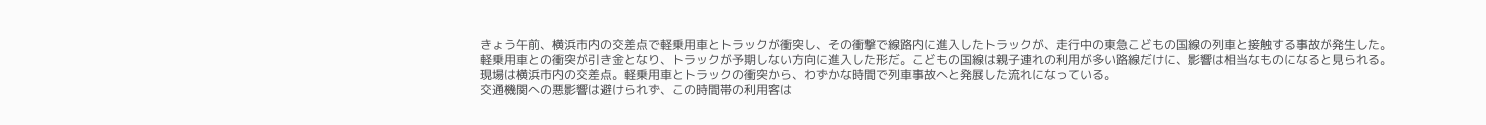きょう午前、横浜市内の交差点で軽乗用車とトラックが衝突し、その衝撃で線路内に進入したトラックが、走行中の東急こどもの国線の列車と接触する事故が発生した。
軽乗用車との衝突が引き金となり、トラックが予期しない方向に進入した形だ。こどもの国線は親子連れの利用が多い路線だけに、影響は相当なものになると見られる。
現場は横浜市内の交差点。軽乗用車とトラックの衝突から、わずかな時間で列車事故へと発展した流れになっている。
交通機関への悪影響は避けられず、この時間帯の利用客は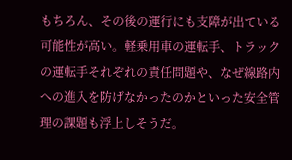もちろん、その後の運行にも支障が出ている可能性が高い。軽乗用車の運転手、トラックの運転手それぞれの責任問題や、なぜ線路内への進入を防げなかったのかといった安全管理の課題も浮上しそうだ。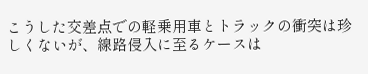こうした交差点での軽乗用車とトラックの衝突は珍しくないが、線路侵入に至るケースは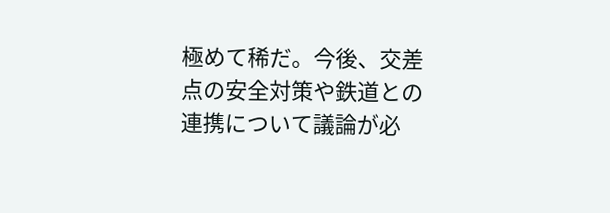極めて稀だ。今後、交差点の安全対策や鉄道との連携について議論が必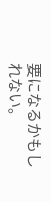要になるかもしれない。